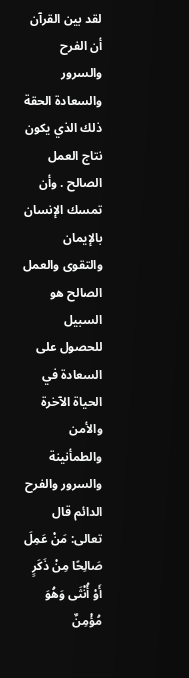لقد بين القرآن أن الفرح والسرور والسعادة الحقة ذلك الذي يكون نتاج العمل الصالح . وأن تمسك الإنسان بالإيمان والتقوى والعمل الصالح هو السبيل للحصول على السعادة في الحياة الآخرة والأمن والطمأنينة والسرور والفرح الدائم قال تعالى: مَنْ عَمِلَ صَالِحًا مِنْ ذَكَرٍ أَوْ أُنْثَى وَهُوَ مُؤْمِنٌ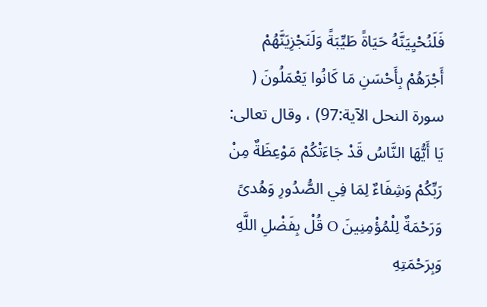فَلَنُحْيِيَنَّهُ حَيَاةً طَيِّبَةً وَلَنَجْزِيَنَّهُمْ أَجْرَهُمْ بِأَحْسَنِ مَا كَانُوا يَعْمَلُونَ ( سورة النحل الآية:97) ، وقال تعالى: يَا أَيُّهَا النَّاسُ قَدْ جَاءَتْكُمْ مَوْعِظَةٌ مِنْ رَبِّكُمْ وَشِفَاءٌ لِمَا فِي الصُّدُورِ وَهُدىً وَرَحْمَةٌ لِلْمُؤْمِنِينَ O قُلْ بِفَضْلِ اللَّهِ وَبِرَحْمَتِهِ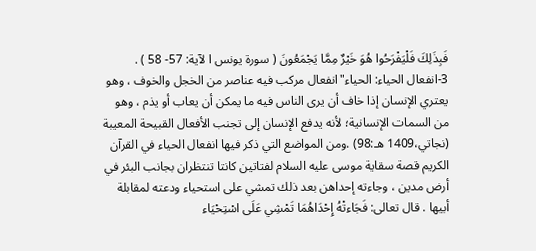فَبِذَلِكَ فَلْيَفْرَحُوا هُوَ خَيْرٌ مِمَّا يَجْمَعُونَ ( سورة يونس ا لآية: 57- 58 ) .
3-انفعال الحياء: الحياء"انفعال مركب فيه عناصر من الخجل والخوف ، وهو يعتري الإنسان إذا خاف أن يرى الناس فيه ما يمكن أن يعاب أو يذم ، وهو من السمات الإنسانية؛ لأنه يدفع الإنسان إلى تجنب الأفعال القبيحة المعيبة (نجاتي،1409 هـ:98) .ومن المواضع التي ذكر فيها انفعال الحياء في القرآن الكريم قصة سقاية موسى عليه السلام لفتاتين كانتا تنتظران بجانب البئر في أرض مدين ، وجاءته إحداهن بعد ذلك تمشي على استحياء ودعته لمقابلة أبيها . قال تعالى: فَجَاءتْهُ إِحْدَاهُمَا تَمْشِي عَلَى اسْتِحْيَاء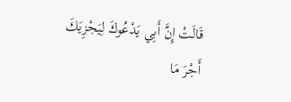قَالَتْ إِنَّ أَبِي يَدْعُوكَ لِيَجْزِيَكَ أَجْرَ مَا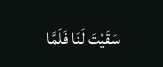سَقَيْتَ لَنَا فَلَمَّا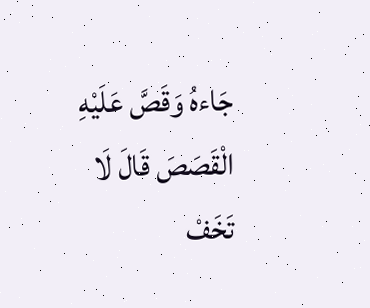جَاءهُ وَقَصَّ عَلَيْهِ الْقَصَصَ قَالَ لَا تَخَفْ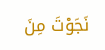نَجَوْتَ مِنَ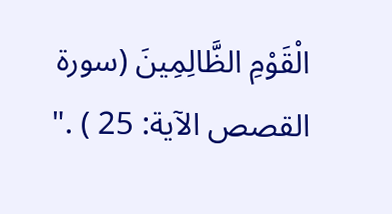الْقَوْمِ الظَّالِمِينَ (سورة القصص الآية: 25 ) ."